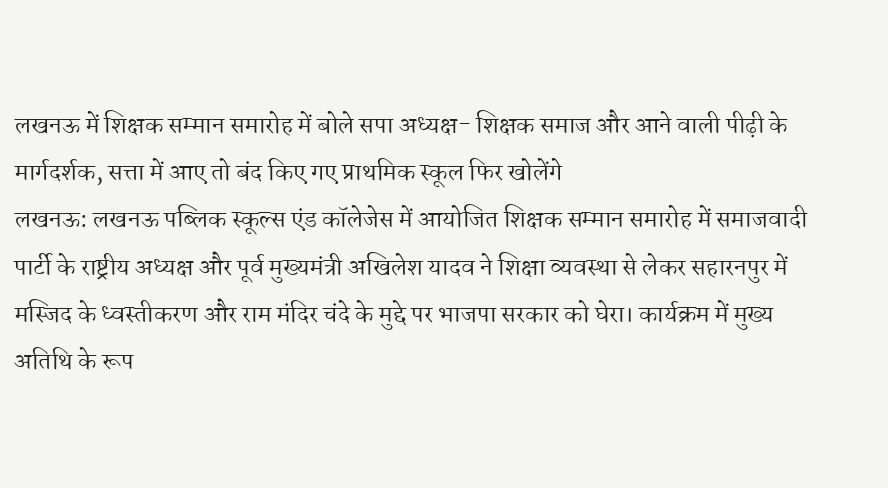लखनऊ में शिक्षक सम्मान समारोह में बोले सपा अध्यक्ष- शिक्षक समाज और आने वाली पीढ़ी के मार्गदर्शक, सत्ता में आए तो बंद किए गए प्राथमिक स्कूल फिर खोलेंगे
लखनऊ: लखनऊ पब्लिक स्कूल्स एंड कॉलेजेस में आयोजित शिक्षक सम्मान समारोह में समाजवादी पार्टी के राष्ट्रीय अध्यक्ष और पूर्व मुख्यमंत्री अखिलेश यादव ने शिक्षा व्यवस्था से लेकर सहारनपुर में मस्जिद के ध्वस्तीकरण और राम मंदिर चंदे के मुद्दे पर भाजपा सरकार को घेरा। कार्यक्रम में मुख्य अतिथि के रूप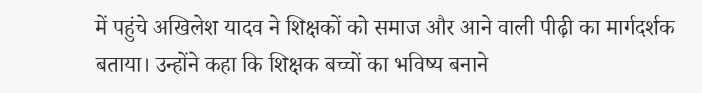में पहुंचे अखिलेश यादव ने शिक्षकों को समाज और आने वाली पीढ़ी का मार्गदर्शक बताया। उन्होंने कहा कि शिक्षक बच्चों का भविष्य बनाने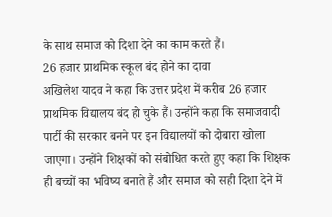के साथ समाज को दिशा देने का काम करते हैं।
26 हजार प्राथमिक स्कूल बंद होने का दावा
अखिलेश यादव ने कहा कि उत्तर प्रदेश में करीब 26 हजार प्राथमिक विद्यालय बंद हो चुके हैं। उन्होंने कहा कि समाजवादी पार्टी की सरकार बनने पर इन विद्यालयों को दोबारा खोला जाएगा। उन्होंने शिक्षकों को संबोधित करते हुए कहा कि शिक्षक ही बच्चों का भविष्य बनाते हैं और समाज को सही दिशा देने में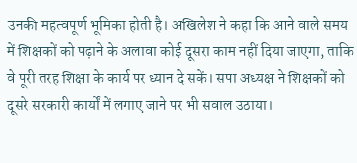उनकी महत्वपूर्ण भूमिका होती है। अखिलेश ने कहा कि आने वाले समय में शिक्षकों को पढ़ाने के अलावा कोई दूसरा काम नहीं दिया जाएगा, ताकि वे पूरी तरह शिक्षा के कार्य पर ध्यान दे सकें। सपा अध्यक्ष ने शिक्षकों को दूसरे सरकारी कार्यों में लगाए जाने पर भी सवाल उठाया।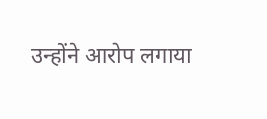उन्होंने आरोप लगाया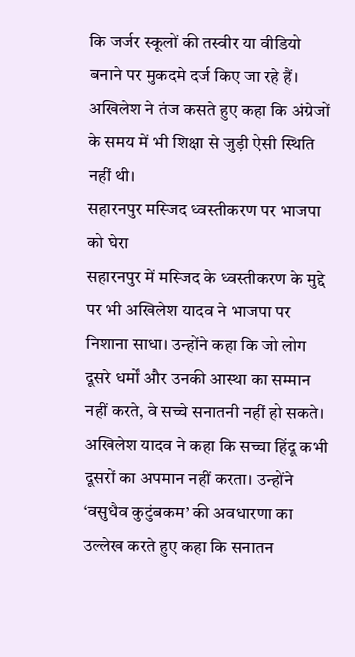कि जर्जर स्कूलों की तस्वीर या वीडियो बनाने पर मुकदमे दर्ज किए जा रहे हैं। अखिलेश ने तंज कसते हुए कहा कि अंग्रेजों के समय में भी शिक्षा से जुड़ी ऐसी स्थिति नहीं थी।
सहारनपुर मस्जिद ध्वस्तीकरण पर भाजपा को घेरा
सहारनपुर में मस्जिद के ध्वस्तीकरण के मुद्दे पर भी अखिलेश यादव ने भाजपा पर निशाना साधा। उन्होंने कहा कि जो लोग दूसरे धर्मों और उनकी आस्था का सम्मान नहीं करते, वे सच्चे सनातनी नहीं हो सकते। अखिलेश यादव ने कहा कि सच्चा हिंदू कभी दूसरों का अपमान नहीं करता। उन्होंने ‘वसुधैव कुटुंबकम’ की अवधारणा का उल्लेख करते हुए कहा कि सनातन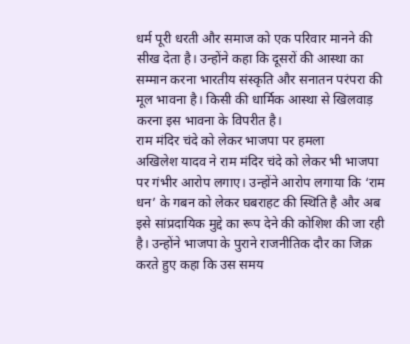धर्म पूरी धरती और समाज को एक परिवार मानने की सीख देता है। उन्होंने कहा कि दूसरों की आस्था का सम्मान करना भारतीय संस्कृति और सनातन परंपरा की मूल भावना है। किसी की धार्मिक आस्था से खिलवाड़ करना इस भावना के विपरीत है।
राम मंदिर चंदे को लेकर भाजपा पर हमला
अखिलेश यादव ने राम मंदिर चंदे को लेकर भी भाजपा पर गंभीर आरोप लगाए। उन्होंने आरोप लगाया कि ‘राम धन’ के गबन को लेकर घबराहट की स्थिति है और अब इसे सांप्रदायिक मुद्दे का रूप देने की कोशिश की जा रही है। उन्होंने भाजपा के पुराने राजनीतिक दौर का जिक्र करते हुए कहा कि उस समय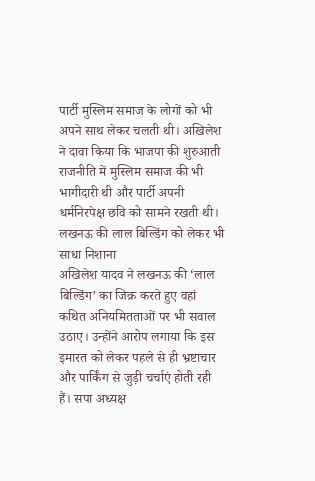पार्टी मुस्लिम समाज के लोगों को भी अपने साथ लेकर चलती थी। अखिलेश ने दावा किया कि भाजपा की शुरुआती राजनीति में मुस्लिम समाज की भी भागीदारी थी और पार्टी अपनी धर्मनिरपेक्ष छवि को सामने रखती थी।
लखनऊ की लाल बिल्डिंग को लेकर भी साधा निशाना
अखिलेश यादव ने लखनऊ की ‘लाल बिल्डिंग’ का जिक्र करते हुए वहां कथित अनियमितताओं पर भी सवाल उठाए। उन्होंने आरोप लगाया कि इस इमारत को लेकर पहले से ही भ्रष्टाचार और पार्किंग से जुड़ी चर्चाएं होती रही हैं। सपा अध्यक्ष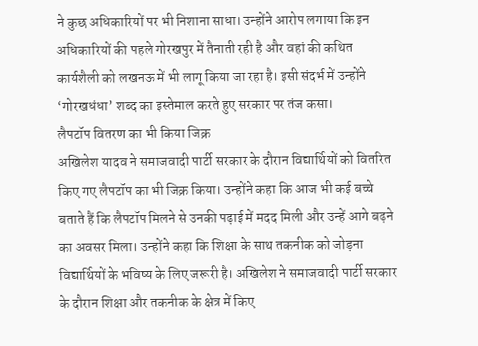ने कुछ अधिकारियों पर भी निशाना साधा। उन्होंने आरोप लगाया कि इन अधिकारियों की पहले गोरखपुर में तैनाती रही है और वहां की कथित कार्यशैली को लखनऊ में भी लागू किया जा रहा है। इसी संदर्भ में उन्होंने ‘गोरखधंधा’ शब्द का इस्तेमाल करते हुए सरकार पर तंज कसा।
लैपटॉप वितरण का भी किया जिक्र
अखिलेश यादव ने समाजवादी पार्टी सरकार के दौरान विद्यार्थियों को वितरित किए गए लैपटॉप का भी जिक्र किया। उन्होंने कहा कि आज भी कई बच्चे बताते हैं कि लैपटॉप मिलने से उनकी पढ़ाई में मदद मिली और उन्हें आगे बढ़ने का अवसर मिला। उन्होंने कहा कि शिक्षा के साथ तकनीक को जोड़ना विद्यार्थियों के भविष्य के लिए जरूरी है। अखिलेश ने समाजवादी पार्टी सरकार के दौरान शिक्षा और तकनीक के क्षेत्र में किए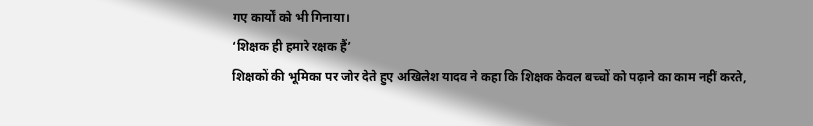गए कार्यों को भी गिनाया।
‘शिक्षक ही हमारे रक्षक हैं’
शिक्षकों की भूमिका पर जोर देते हुए अखिलेश यादव ने कहा कि शिक्षक केवल बच्चों को पढ़ाने का काम नहीं करते,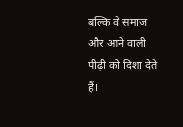बल्कि वे समाज और आने वाली पीढ़ी को दिशा देते हैं।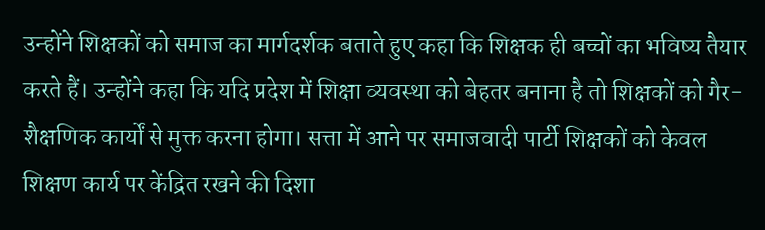उन्होंने शिक्षकों को समाज का मार्गदर्शक बताते हुए कहा कि शिक्षक ही बच्चों का भविष्य तैयार करते हैं। उन्होंने कहा कि यदि प्रदेश में शिक्षा व्यवस्था को बेहतर बनाना है तो शिक्षकों को गैर-शैक्षणिक कार्यों से मुक्त करना होगा। सत्ता में आने पर समाजवादी पार्टी शिक्षकों को केवल शिक्षण कार्य पर केंद्रित रखने की दिशा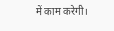में काम करेगी।